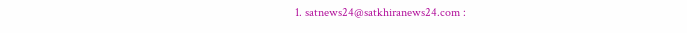1. satnews24@satkhiranews24.com :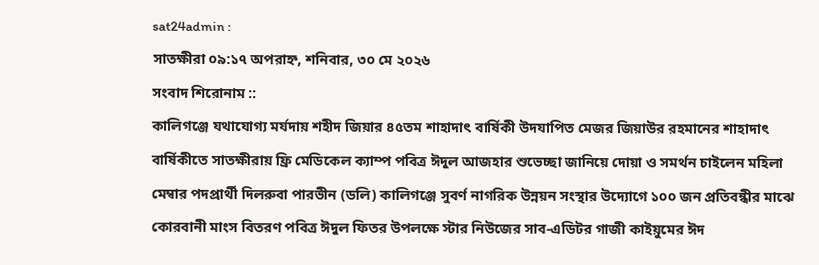sat24admin :
সাতক্ষীরা ০৯:১৭ অপরাহ্ন, শনিবার, ৩০ মে ২০২৬
সংবাদ শিরোনাম ::
কালিগঞ্জে যথাযোগ্য মর্যদায় শহীদ জিয়ার ৪৫তম শাহাদাৎ বার্ষিকী উদযাপিত মেজর জিয়াউর রহমানের শাহাদাৎ বার্ষিকীতে সাতক্ষীরায় ফ্রি মেডিকেল ক্যাম্প পবিত্র ঈদুল আজহার শুভেচ্ছা জানিয়ে দোয়া ও সমর্থন চাইলেন মহিলা মেম্বার পদপ্রার্থী দিলরুবা পারভীন (ডলি) কালিগঞ্জে সুবর্ণ নাগরিক উন্নয়ন সংস্থার উদ্যোগে ১০০ জন প্রতিবন্ধীর মাঝে কোরবানী মাংস বিতরণ পবিত্র ঈদুল ফিতর উপলক্ষে স্টার নিউজের সাব-এডিটর গাজী কাইয়ুমের ঈদ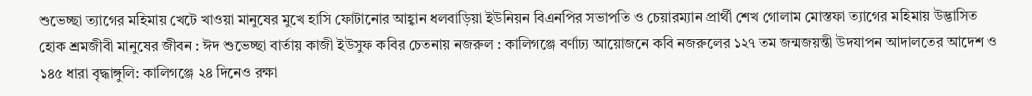শুভেচ্ছা ত্যাগের মহিমায় খেটে খাওয়া মানুষের মুখে হাসি ফোটানোর আহ্বান ধলবাড়িয়া ইউনিয়ন বিএনপির সভাপতি ও চেয়ারম্যান প্রার্থী শেখ গোলাম মোস্তফা ত্যাগের মহিমায় উদ্ভাসিত হোক শ্রমজীবী মানুষের জীবন : ঈদ শুভেচ্ছা বার্তায় কাজী ইউসুফ কবির চেতনায় নজরুল : কালিগঞ্জে বর্ণাঢ্য আয়োজনে কবি নজরুলের ১২৭ তম জন্মজয়ন্তী উদযাপন আদালতের আদেশ ও ১৪৫ ধারা বৃদ্ধাঙ্গুলি: কালিগঞ্জে ২৪ দিনেও রক্ষা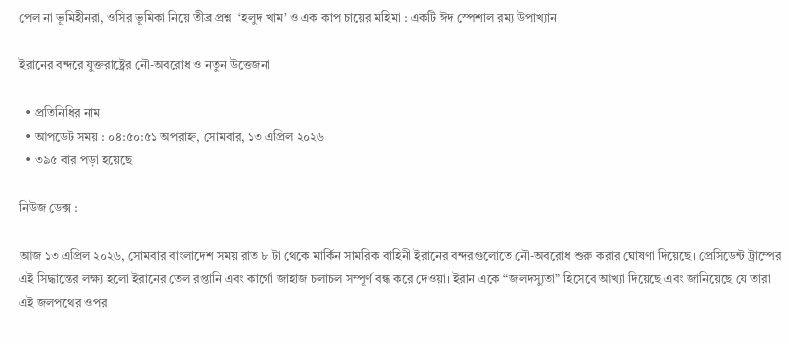পেল না ভূমিহীনরা, ওসির ভূমিকা নিয়ে তীব্র প্রশ্ন  ‘হলুদ খাম’ ও এক কাপ চায়ের মহিমা : একটি ঈদ স্পেশাল রম্য উপাখ্যান

ইরানের বন্দরে যুক্তরাষ্ট্রের নৌ-অবরোধ ও নতুন উত্তেজনা

  • প্রতিনিধির নাম
  • আপডেট সময় : ০৪:৫০:৫১ অপরাহ্ন, সোমবার, ১৩ এপ্রিল ২০২৬
  • ৩৯৫ বার পড়া হয়েছে

নিউজ ডেক্স :

আজ ১৩ এপ্রিল ২০২৬, সোমবার বাংলাদেশ সময় রাত ৮ টা থেকে মার্কিন সামরিক বাহিনী ইরানের বন্দরগুলোতে নৌ-অবরোধ শুরু করার ঘোষণা দিয়েছে। প্রেসিডেন্ট ট্রাম্পের এই সিদ্ধান্তের লক্ষ্য হলো ইরানের তেল রপ্তানি এবং কার্গো জাহাজ চলাচল সম্পূর্ণ বন্ধ করে দেওয়া। ইরান একে “জলদস্যুতা” হিসেবে আখ্যা দিয়েছে এবং জানিয়েছে যে তারা এই জলপথের ওপর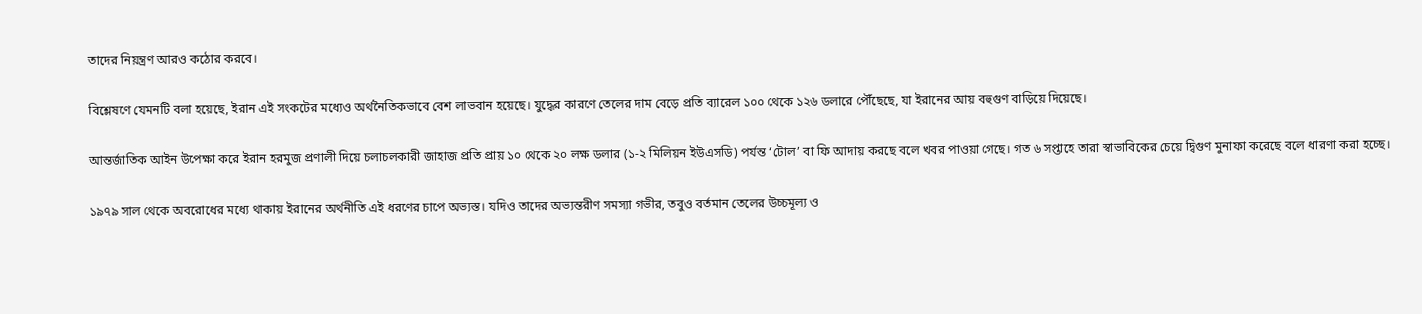তাদের নিয়ন্ত্রণ আরও কঠোর করবে।

বিশ্লেষণে যেমনটি বলা হয়েছে, ইরান এই সংকটের মধ্যেও অর্থনৈতিকভাবে বেশ লাভবান হয়েছে। যুদ্ধের কারণে তেলের দাম বেড়ে প্রতি ব্যারেল ১০০ থেকে ১২৬ ডলারে পৌঁছেছে, যা ইরানের আয় বহুগুণ বাড়িয়ে দিয়েছে।

আন্তর্জাতিক আইন উপেক্ষা করে ইরান হরমুজ প্রণালী দিয়ে চলাচলকারী জাহাজ প্রতি প্রায় ১০ থেকে ২০ লক্ষ ডলার (১-২ মিলিয়ন ইউএসডি) পর্যন্ত ‘টোল’ বা ফি আদায় করছে বলে খবর পাওয়া গেছে। গত ৬ সপ্তাহে তারা স্বাভাবিকের চেয়ে দ্বিগুণ মুনাফা করেছে বলে ধারণা করা হচ্ছে।

১৯৭৯ সাল থেকে অবরোধের মধ্যে থাকায় ইরানের অর্থনীতি এই ধরণের চাপে অভ্যস্ত। যদিও তাদের অভ্যন্তরীণ সমস্যা গভীর, তবুও বর্তমান তেলের উচ্চমূল্য ও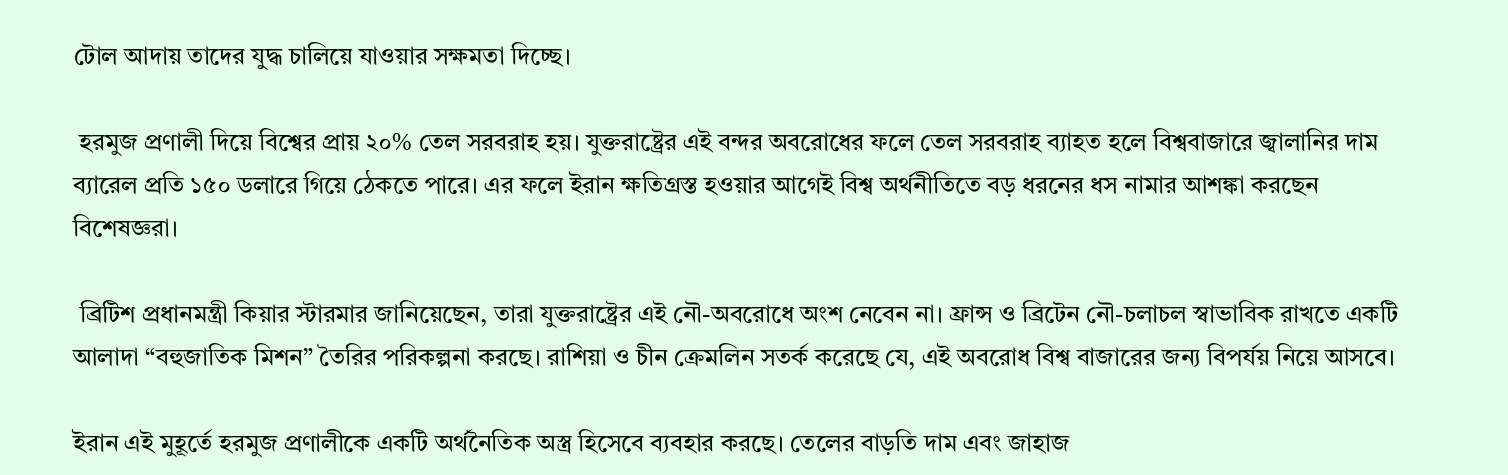টোল আদায় তাদের যুদ্ধ চালিয়ে যাওয়ার সক্ষমতা দিচ্ছে।

 হরমুজ প্রণালী দিয়ে বিশ্বের প্রায় ২০% তেল সরবরাহ হয়। যুক্তরাষ্ট্রের এই বন্দর অবরোধের ফলে তেল সরবরাহ ব্যাহত হলে বিশ্ববাজারে জ্বালানির দাম ব্যারেল প্রতি ১৫০ ডলারে গিয়ে ঠেকতে পারে। এর ফলে ইরান ক্ষতিগ্রস্ত হওয়ার আগেই বিশ্ব অর্থনীতিতে বড় ধরনের ধস নামার আশঙ্কা করছেন বিশেষজ্ঞরা।

 ব্রিটিশ প্রধানমন্ত্রী কিয়ার স্টারমার জানিয়েছেন, তারা যুক্তরাষ্ট্রের এই নৌ-অবরোধে অংশ নেবেন না। ফ্রান্স ও ব্রিটেন নৌ-চলাচল স্বাভাবিক রাখতে একটি আলাদা “বহুজাতিক মিশন” তৈরির পরিকল্পনা করছে। রাশিয়া ও চীন ক্রেমলিন সতর্ক করেছে যে, এই অবরোধ বিশ্ব বাজারের জন্য বিপর্যয় নিয়ে আসবে।

ইরান এই মুহূর্তে হরমুজ প্রণালীকে একটি অর্থনৈতিক অস্ত্র হিসেবে ব্যবহার করছে। তেলের বাড়তি দাম এবং জাহাজ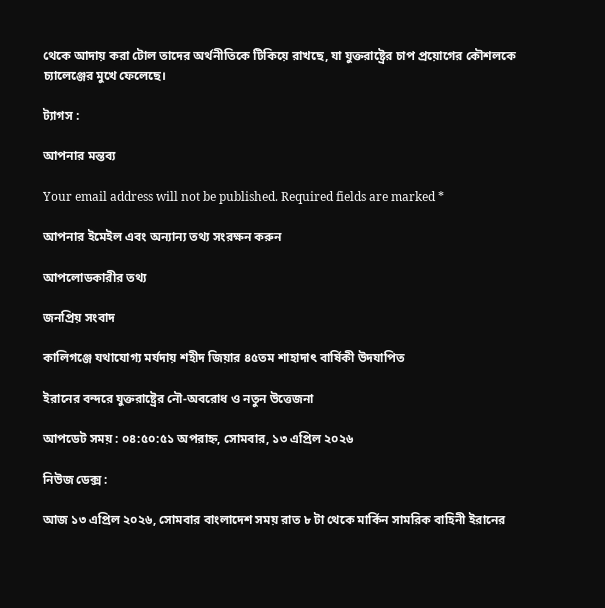থেকে আদায় করা টোল তাদের অর্থনীতিকে টিকিয়ে রাখছে, যা যুক্তরাষ্ট্রের চাপ প্রয়োগের কৌশলকে চ্যালেঞ্জের মুখে ফেলেছে।

ট্যাগস :

আপনার মন্তব্য

Your email address will not be published. Required fields are marked *

আপনার ইমেইল এবং অন্যান্য তথ্য সংরক্ষন করুন

আপলোডকারীর তথ্য

জনপ্রিয় সংবাদ

কালিগঞ্জে যথাযোগ্য মর্যদায় শহীদ জিয়ার ৪৫তম শাহাদাৎ বার্ষিকী উদযাপিত

ইরানের বন্দরে যুক্তরাষ্ট্রের নৌ-অবরোধ ও নতুন উত্তেজনা

আপডেট সময় : ০৪:৫০:৫১ অপরাহ্ন, সোমবার, ১৩ এপ্রিল ২০২৬

নিউজ ডেক্স :

আজ ১৩ এপ্রিল ২০২৬, সোমবার বাংলাদেশ সময় রাত ৮ টা থেকে মার্কিন সামরিক বাহিনী ইরানের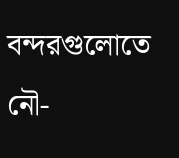বন্দরগুলোতে নৌ-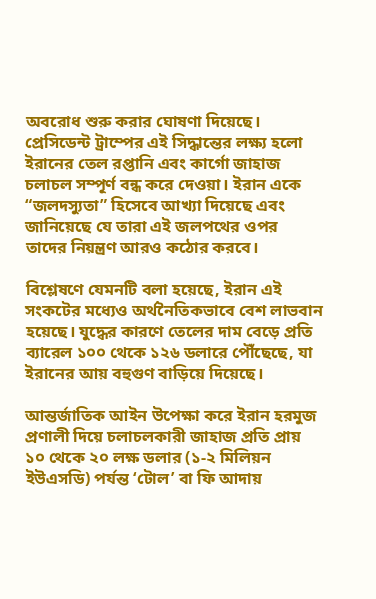অবরোধ শুরু করার ঘোষণা দিয়েছে। প্রেসিডেন্ট ট্রাম্পের এই সিদ্ধান্তের লক্ষ্য হলো ইরানের তেল রপ্তানি এবং কার্গো জাহাজ চলাচল সম্পূর্ণ বন্ধ করে দেওয়া। ইরান একে “জলদস্যুতা” হিসেবে আখ্যা দিয়েছে এবং জানিয়েছে যে তারা এই জলপথের ওপর তাদের নিয়ন্ত্রণ আরও কঠোর করবে।

বিশ্লেষণে যেমনটি বলা হয়েছে, ইরান এই সংকটের মধ্যেও অর্থনৈতিকভাবে বেশ লাভবান হয়েছে। যুদ্ধের কারণে তেলের দাম বেড়ে প্রতি ব্যারেল ১০০ থেকে ১২৬ ডলারে পৌঁছেছে, যা ইরানের আয় বহুগুণ বাড়িয়ে দিয়েছে।

আন্তর্জাতিক আইন উপেক্ষা করে ইরান হরমুজ প্রণালী দিয়ে চলাচলকারী জাহাজ প্রতি প্রায় ১০ থেকে ২০ লক্ষ ডলার (১-২ মিলিয়ন ইউএসডি) পর্যন্ত ‘টোল’ বা ফি আদায়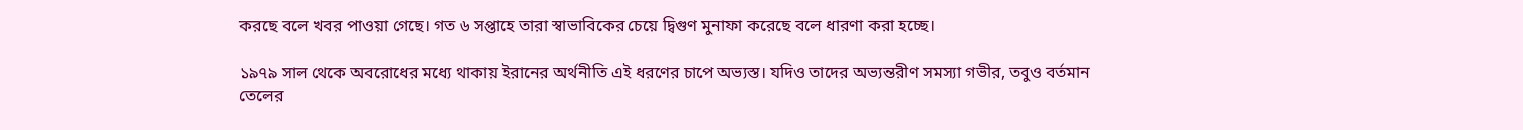করছে বলে খবর পাওয়া গেছে। গত ৬ সপ্তাহে তারা স্বাভাবিকের চেয়ে দ্বিগুণ মুনাফা করেছে বলে ধারণা করা হচ্ছে।

১৯৭৯ সাল থেকে অবরোধের মধ্যে থাকায় ইরানের অর্থনীতি এই ধরণের চাপে অভ্যস্ত। যদিও তাদের অভ্যন্তরীণ সমস্যা গভীর, তবুও বর্তমান তেলের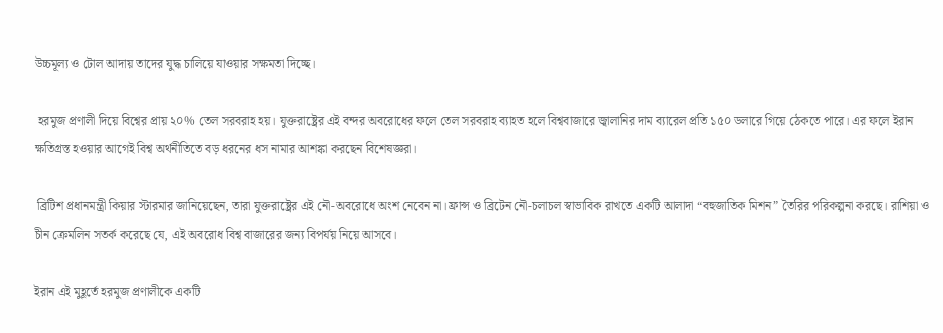উচ্চমূল্য ও টোল আদায় তাদের যুদ্ধ চালিয়ে যাওয়ার সক্ষমতা দিচ্ছে।

 হরমুজ প্রণালী দিয়ে বিশ্বের প্রায় ২০% তেল সরবরাহ হয়। যুক্তরাষ্ট্রের এই বন্দর অবরোধের ফলে তেল সরবরাহ ব্যাহত হলে বিশ্ববাজারে জ্বালানির দাম ব্যারেল প্রতি ১৫০ ডলারে গিয়ে ঠেকতে পারে। এর ফলে ইরান ক্ষতিগ্রস্ত হওয়ার আগেই বিশ্ব অর্থনীতিতে বড় ধরনের ধস নামার আশঙ্কা করছেন বিশেষজ্ঞরা।

 ব্রিটিশ প্রধানমন্ত্রী কিয়ার স্টারমার জানিয়েছেন, তারা যুক্তরাষ্ট্রের এই নৌ-অবরোধে অংশ নেবেন না। ফ্রান্স ও ব্রিটেন নৌ-চলাচল স্বাভাবিক রাখতে একটি আলাদা “বহুজাতিক মিশন” তৈরির পরিকল্পনা করছে। রাশিয়া ও চীন ক্রেমলিন সতর্ক করেছে যে, এই অবরোধ বিশ্ব বাজারের জন্য বিপর্যয় নিয়ে আসবে।

ইরান এই মুহূর্তে হরমুজ প্রণালীকে একটি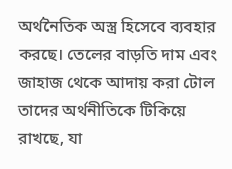অর্থনৈতিক অস্ত্র হিসেবে ব্যবহার করছে। তেলের বাড়তি দাম এবং জাহাজ থেকে আদায় করা টোল তাদের অর্থনীতিকে টিকিয়ে রাখছে, যা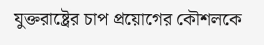যুক্তরাষ্ট্রের চাপ প্রয়োগের কৌশলকে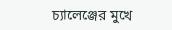চ্যালেঞ্জের মুখে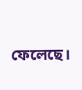ফেলেছে।